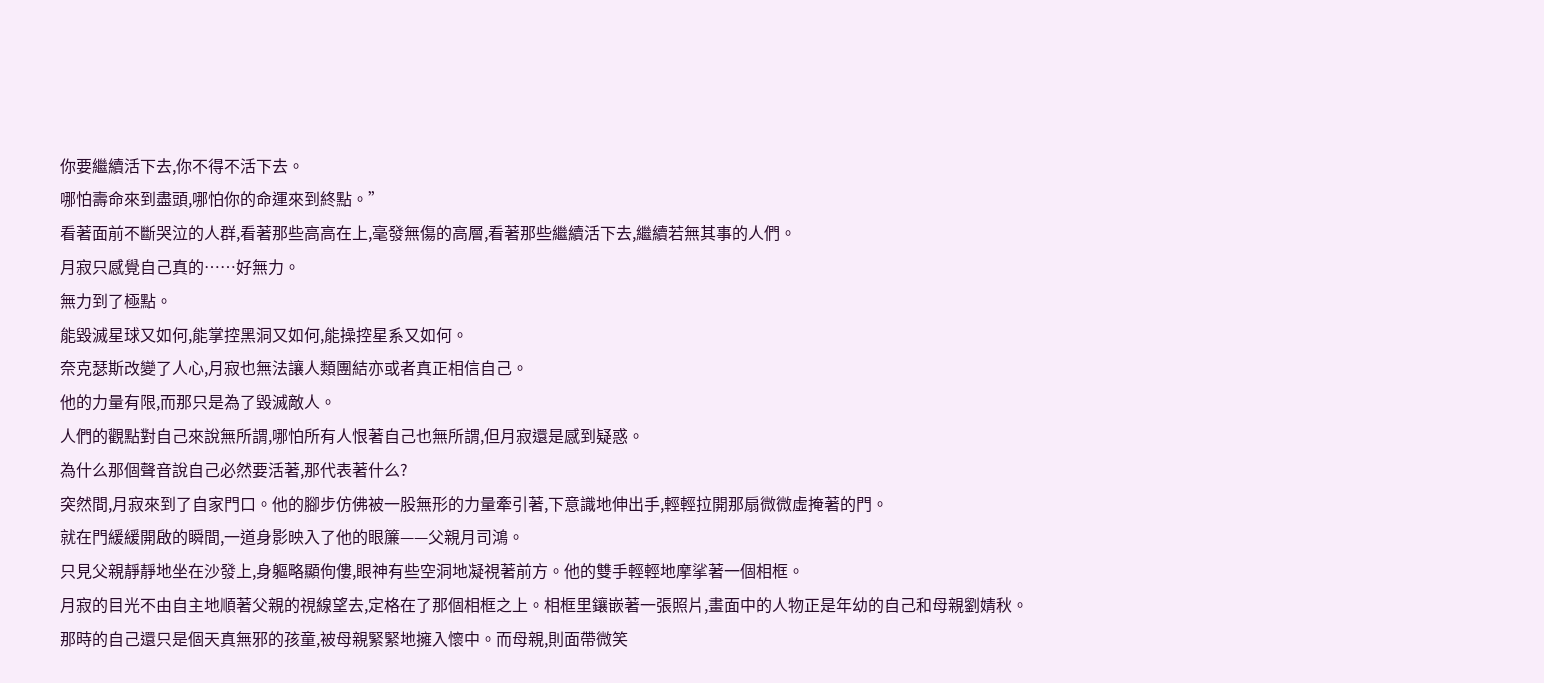你要繼續活下去,你不得不活下去。
哪怕壽命來到盡頭,哪怕你的命運來到終點。”
看著面前不斷哭泣的人群,看著那些高高在上,毫發無傷的高層,看著那些繼續活下去,繼續若無其事的人們。
月寂只感覺自己真的……好無力。
無力到了極點。
能毀滅星球又如何,能掌控黑洞又如何,能操控星系又如何。
奈克瑟斯改變了人心,月寂也無法讓人類團結亦或者真正相信自己。
他的力量有限,而那只是為了毀滅敵人。
人們的觀點對自己來說無所謂,哪怕所有人恨著自己也無所謂,但月寂還是感到疑惑。
為什么那個聲音說自己必然要活著,那代表著什么?
突然間,月寂來到了自家門口。他的腳步仿佛被一股無形的力量牽引著,下意識地伸出手,輕輕拉開那扇微微虛掩著的門。
就在門緩緩開啟的瞬間,一道身影映入了他的眼簾——父親月司鴻。
只見父親靜靜地坐在沙發上,身軀略顯佝僂,眼神有些空洞地凝視著前方。他的雙手輕輕地摩挲著一個相框。
月寂的目光不由自主地順著父親的視線望去,定格在了那個相框之上。相框里鑲嵌著一張照片,畫面中的人物正是年幼的自己和母親劉婧秋。
那時的自己還只是個天真無邪的孩童,被母親緊緊地擁入懷中。而母親,則面帶微笑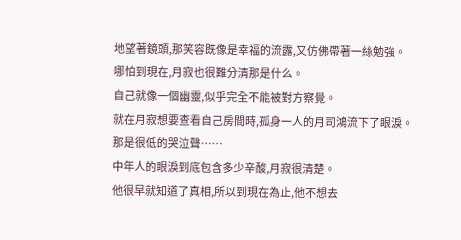地望著鏡頭,那笑容既像是幸福的流露,又仿佛帶著一絲勉強。
哪怕到現在,月寂也很難分清那是什么。
自己就像一個幽靈,似乎完全不能被對方察覺。
就在月寂想要查看自己房間時,孤身一人的月司鴻流下了眼淚。
那是很低的哭泣聲……
中年人的眼淚到底包含多少辛酸,月寂很清楚。
他很早就知道了真相,所以到現在為止,他不想去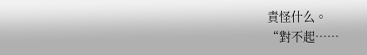責怪什么。
“對不起……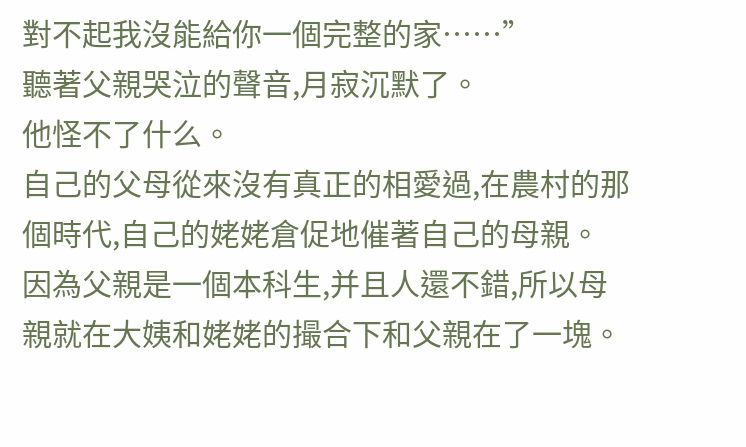對不起我沒能給你一個完整的家……”
聽著父親哭泣的聲音,月寂沉默了。
他怪不了什么。
自己的父母從來沒有真正的相愛過,在農村的那個時代,自己的姥姥倉促地催著自己的母親。
因為父親是一個本科生,并且人還不錯,所以母親就在大姨和姥姥的撮合下和父親在了一塊。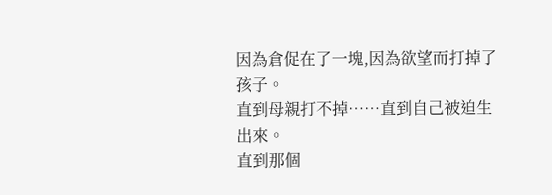因為倉促在了一塊,因為欲望而打掉了孩子。
直到母親打不掉……直到自己被迫生出來。
直到那個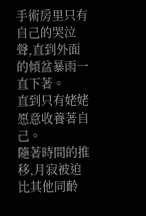手術房里只有自己的哭泣聲,直到外面的傾盆暴雨一直下著。
直到只有姥姥愿意收養著自己。
隨著時間的推移,月寂被迫比其他同齡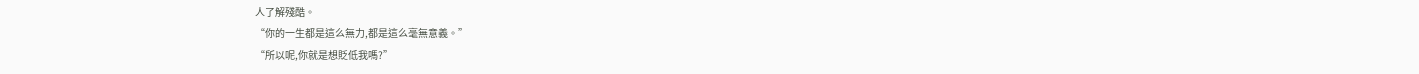人了解殘酷。
“你的一生都是這么無力,都是這么毫無意義。”
“所以呢,你就是想貶低我嗎?”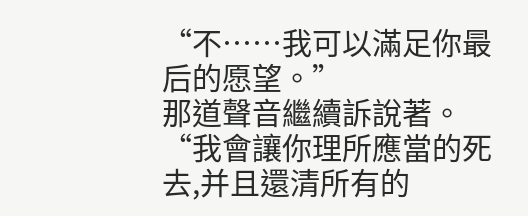“不……我可以滿足你最后的愿望。”
那道聲音繼續訴說著。
“我會讓你理所應當的死去,并且還清所有的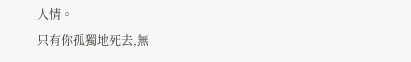人情。
只有你孤獨地死去,無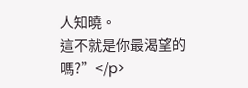人知曉。
這不就是你最渴望的嗎?”</p>